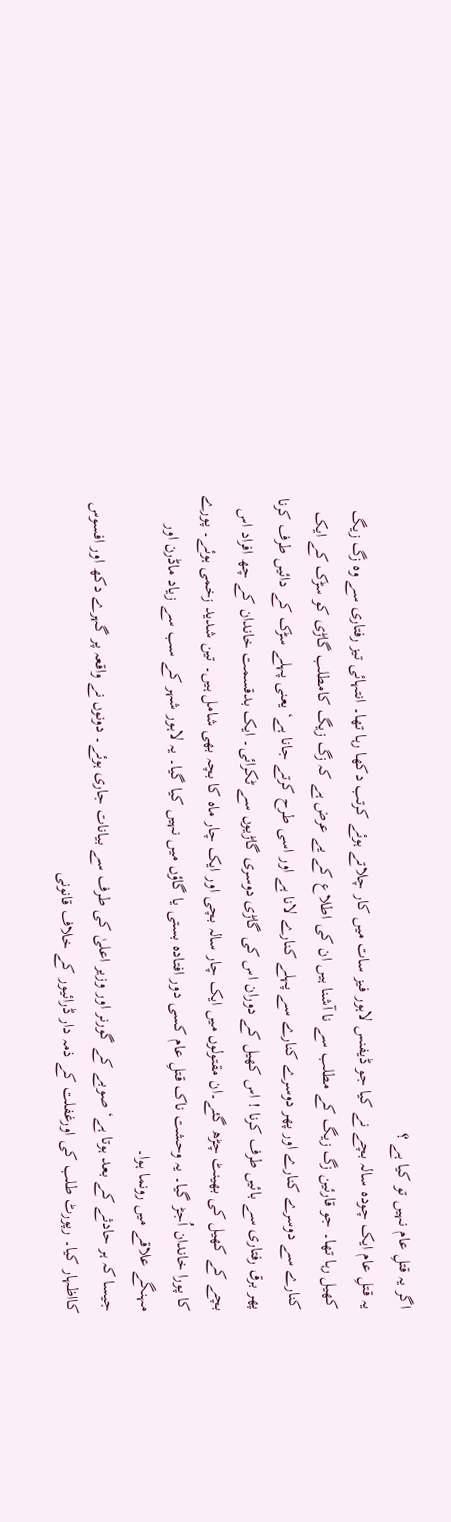اگر یہ قتلِ عام نہیں تو کیا ہے ؟
یہ قتلِ عام ایک چودہ سالہ بچے نے کیا جو ڈیفنس لاہور فیز سات میں کار چلاتے ہوئے کرتب دکھا رہا تھا۔ انتہائی تیز رفتاری سے وہ زگ زیگ کھیل رہا تھا۔ جو قارئین زگ زیگ کے مطلب سے نا آشنا ہیں ان کی اطلاع کے یے عرض ہے کہ زگ زیگ کامطلب گاڑی کو سڑک کے ایک کنارے سے دوسرے کنارے اور پھر دوسرے کنارے سے پہلے کنارے لانا ہے اور اسی طرح کرتے جانا ہے‘ یعنی پہلے سڑک کے دائیں طرف کرنا پھر برق رفتاری سے بائیں طرف کرنا ! اس کھیل کے دوران اس کی گاڑی دوسری گاڑیوں سے ٹکرائی۔ ایک بدقسمت خاندان کے چھ افراد اس بچے کے کھیل کی بھینٹ چڑھ گئے۔ان مقتولوں میں ایک چار سالہ بچی اور ایک چار ماہ کا بچہ بھی شامل ہیں۔ تین شدید زخمی ہوئے۔ پورے کا پورا خاندان اُجڑ گیا۔ یہ وحشت ناک قتلِ عام کسی دور افتادہ بستی یا گاؤں میں نہیں کیا گیا۔ یہ لاہور شہر کے سب سے زیاد ماڈرن اور مہنگے علاقے میں رونما ہوا۔
جیسا کہ ہر حادثے کے بعد ہوتا ہے‘ صوبے کے گورنر اور وزیر اعلیٰ کی طرف سے بیانات جاری ہوئے۔ دونوں نے واقعہ پر گہرے دکھ اور افسوس کااظہار کیا۔ رپورٹ طلب کی اورغفلت کے ذمہ دار ڈرائیور کے خلاف قانونی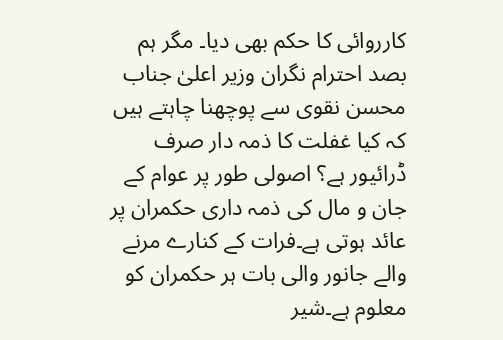کارروائی کا حکم بھی دیا۔ مگر ہم بصد احترام نگران وزیر اعلیٰ جناب محسن نقوی سے پوچھنا چاہتے ہیں کہ کیا غفلت کا ذمہ دار صرف ڈرائیور ہے؟ اصولی طور پر عوام کے جان و مال کی ذمہ داری حکمران پر عائد ہوتی ہے۔فرات کے کنارے مرنے والے جانور والی بات ہر حکمران کو معلوم ہے۔شیر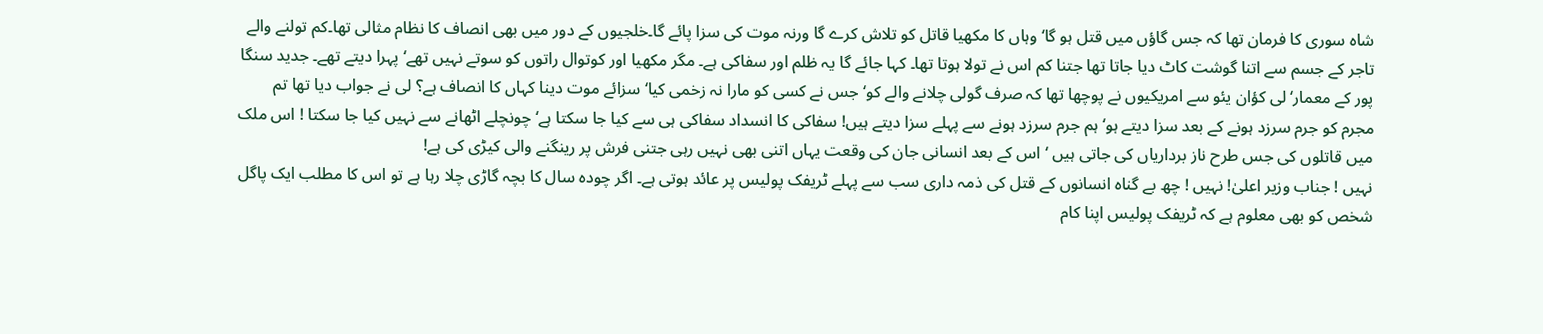شاہ سوری کا فرمان تھا کہ جس گاؤں میں قتل ہو گا‘ وہاں کا مکھیا قاتل کو تلاش کرے گا ورنہ موت کی سزا پائے گا۔خلجیوں کے دور میں بھی انصاف کا نظام مثالی تھا۔کم تولنے والے تاجر کے جسم سے اتنا گوشت کاٹ دیا جاتا تھا جتنا کم اس نے تولا ہوتا تھا۔ کہا جائے گا یہ ظلم اور سفاکی ہے۔ مگر مکھیا اور کوتوال راتوں کو سوتے نہیں تھے‘ پہرا دیتے تھے۔ جدید سنگا پور کے معمار‘ لی کؤان یئو سے امریکیوں نے پوچھا تھا کہ صرف گولی چلانے والے کو‘ جس نے کسی کو مارا نہ زخمی کیا‘ سزائے موت دینا کہاں کا انصاف ہے؟ لی نے جواب دیا تھا تم مجرم کو جرم سرزد ہونے کے بعد سزا دیتے ہو‘ ہم جرم سرزد ہونے سے پہلے سزا دیتے ہیں! سفاکی کا انسداد سفاکی ہی سے کیا جا سکتا ہے‘ چونچلے اٹھانے سے نہیں کیا جا سکتا ! اس ملک میں قاتلوں کی جس طرح ناز برداریاں کی جاتی ہیں ‘ اس کے بعد انسانی جان کی وقعت یہاں اتنی بھی نہیں رہی جتنی فرش پر رینگنے والی کیڑی کی ہے!
نہیں ! جناب وزیر اعلیٰ! نہیں ! چھ بے گناہ انسانوں کے قتل کی ذمہ داری سب سے پہلے ٹریفک پولیس پر عائد ہوتی ہے۔ اگر چودہ سال کا بچہ گاڑی چلا رہا ہے تو اس کا مطلب ایک پاگل شخص کو بھی معلوم ہے کہ ٹریفک پولیس اپنا کام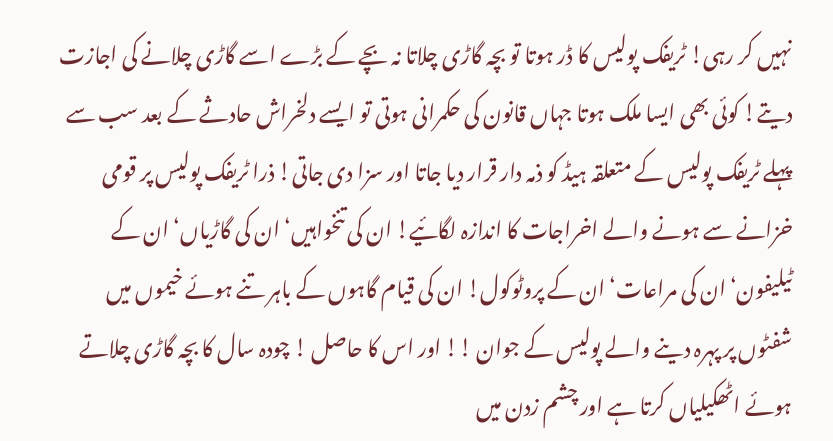نہیں کر رہی! ٹریفک پولیس کا ڈر ہوتا تو بچہ گاڑی چلاتا نہ بچے کے بڑے اسے گاڑی چلانے کی اجازت دیتے! کوئی بھی ایسا ملک ہوتا جہاں قانون کی حکمرانی ہوتی تو ایسے دلخراش حادثے کے بعد سب سے پہلے ٹریفک پولیس کے متعلقہ ہیڈ کو ذمہ دار قرار دیا جاتا اور سزا دی جاتی! ذرا ٹریفک پولیس پر قومی خزانے سے ہونے والے اخراجات کا اندازہ لگائیے! ان کی تنخواہیں‘ ان کی گاڑیاں‘ ان کے ٹیلیفون‘ ان کی مراعات‘ ان کے پروٹوکول! ان کی قیام گاہوں کے باہر تنے ہوئے خیموں میں شفٹوں پر پہرہ دینے والے پولیس کے جوان !! اور اس کا حاصل ! چودہ سال کا بچہ گاڑی چلاتے ہوئے اٹھکیلیاں کرتا ہے اور چشم زدن میں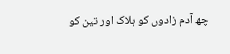چھ آدم زادوں کو ہلاک اور تین کو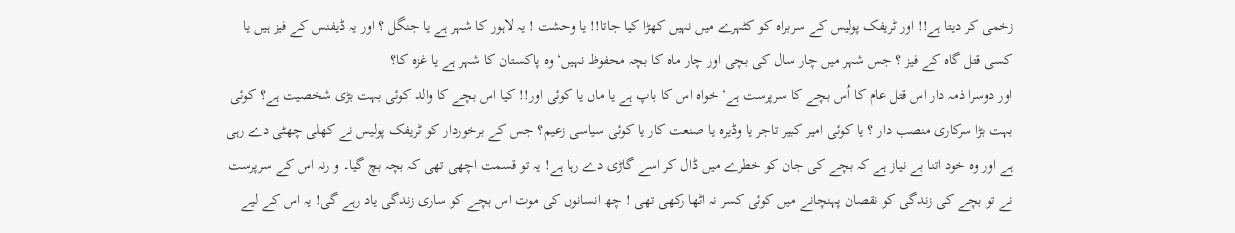زخمی کر دیتا ہے!! اور ٹریفک پولیس کے سربراہ کو کٹہرے میں نہیں کھڑا کیا جاتا!! یا وحشت ! یہ لاہور کا شہر ہے یا جنگل ؟ اور یہ ڈیفنس کے فیز ہیں یا کسی قتل گاہ کے فیز ؟ جس شہر میں چار سال کی بچی اور چار ماہ کا بچہ محفوظ نہیں‘ وہ پاکستان کا شہر ہے یا غزہ کا؟
اور دوسرا ذمہ دار اس قتل عام کا اُس بچے کا سرپرست ہے‘ خواہ اس کا باپ ہے یا ماں یا کوئی اور!! کیا اس بچے کا والد کوئی بہت بڑی شخصیت ہے؟ کوئی بہت بڑا سرکاری منصب دار ؟ یا کوئی امیر کبیر تاجر یا وڈیرہ یا صنعت کار یا کوئی سیاسی زعیم؟ جس کے برخوردار کو ٹریفک پولیس نے کھلی چھٹی دے رہی ہے اور وہ خود اتنا بے نیاز ہے کہ بچے کی جان کو خطرے میں ڈال کر اسے گاڑی دے رہا ہے! یہ تو قسمت اچھی تھی کہ بچہ بچ گیا۔ و رنہ اس کے سرپرست نے تو بچے کی زندگی کو نقصان پہنچانے میں کوئی کسر نہ اٹھا رکھی تھی ! چھ انسانوں کی موت اس بچے کو ساری زندگی یاد رہے گی! یہ اس کے لیے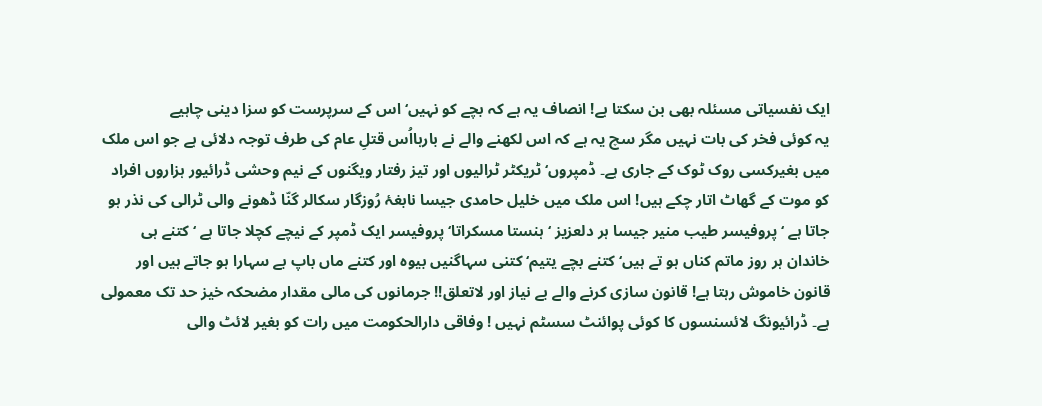ایک نفسیاتی مسئلہ بھی بن سکتا ہے! انصاف یہ ہے کہ بچے کو نہیں‘ اس کے سرپرست کو سزا دینی چاہیے
یہ کوئی فخر کی بات نہیں مگر سچ یہ ہے کہ اس لکھنے والے نے بارہااُس قتلِ عام کی طرف توجہ دلائی ہے جو اس ملک میں بغیرکسی روک ٹوک کے جاری ہے۔ ڈمپروں‘ ٹریکٹر ٹرالیوں اور تیز رفتار ویگنوں کے نیم وحشی ڈرائیور ہزاروں افراد کو موت کے گھاٹ اتار چکے ہیں! اس ملک میں خلیل حامدی جیسا نابغۂ رُوزگار سکالر گنّا ڈھونے والی ٹرالی کی نذر ہو جاتا ہے ‘ پروفیسر طیب منیر جیسا ہر دلعزیز ‘ ہنستا مسکراتا‘ پروفیسر ایک ڈمپر کے نیچے کچلا جاتا ہے ‘ کتنے ہی خاندان ہر روز ماتم کناں ہو تے ہیں‘ کتنے بچے یتیم‘ کتنی سہاگنیں بیوہ اور کتنے ماں باپ بے سہارا ہو جاتے ہیں اور قانون خاموش رہتا ہے! قانون سازی کرنے والے بے نیاز اور لاتعلق!! جرمانوں کی مالی مقدار مضحکہ خیز حد تک معمولی ہے۔ ڈرائیونگ لائسنسوں کا کوئی پوائنٹ سسٹم نہیں ! وفاقی دارالحکومت میں رات کو بغیر لائٹ والی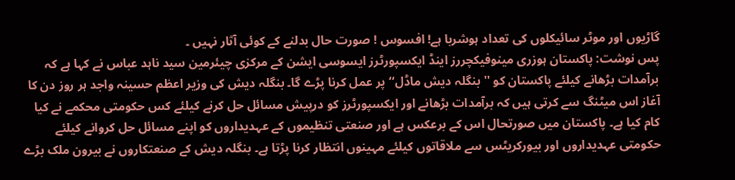گاڑیوں اور موٹر سائیکلوں کی تعداد ہوشربا ہے! افسوس ! صورت حال بدلنے کے کوئی آثار نہیں ۔
پس نوشت: پاکستان ہوزری مینوفیکچررز اینڈ ایکسپورٹرز ایسوسی ایشن کے مرکزی چیئرمین سید ناہد عباس نے کہا ہے کہ برآمدات بڑھانے کیلئے پاکستان کو ''بنگلہ دیش ماڈل‘‘ پر عمل کرنا پڑے گا۔ بنگلہ دیش کی وزیر اعظم حسینہ واجد ہر روز دن کا آغاز اس میٹنگ سے کرتی ہیں کہ برآمدات بڑھانے اور ایکسپورٹرز کو درپیش مسائل حل کرنے کیلئے کس حکومتی محکمے نے کیا کام کیا ہے۔ پاکستان میں صورتحال اس کے برعکس ہے اور صنعتی تنظیموں کے عہدیداروں کو اپنے مسائل حل کروانے کیلئے حکومتی عہدیداروں اور بیورکریٹس سے ملاقاتوں کیلئے مہینوں انتظار کرنا پڑتا ہے۔ بنگلہ دیش کے صنعتکاروں نے بیرون ملک بڑے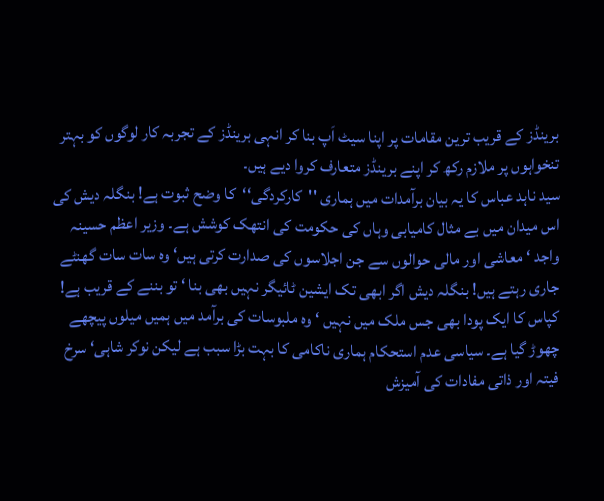برینڈز کے قریب ترین مقامات پر اپنا سیٹ اَپ بنا کر انہی برینڈز کے تجربہ کار لوگوں کو بہتر تنخواہوں پر ملازم رکھ کر اپنے برینڈز متعارف کروا دیے ہیں۔
سید ناہد عباس کا یہ بیان برآمدات میں ہماری ''کارکردگی‘‘کا وضح ثبوت ہے! بنگلہ دیش کی اس میدان میں بے مثال کامیابی وہاں کی حکومت کی انتھک کوشش ہے۔ وزیر اعظم حسینہ واجد ‘ معاشی اور مالی حوالوں سے جن اجلاسوں کی صدارت کرتی ہیں‘ وہ سات سات گھنٹے جاری رہتے ہیں! بنگلہ دیش اگر ابھی تک ایشین ٹائیگر نہیں بھی بنا ‘ تو بننے کے قریب ہے! کپاس کا ایک پودا بھی جس ملک میں نہیں ‘ وہ ملبوسات کی برآمد میں ہمیں میلوں پیچھے چھوڑ گیا ہے۔ سیاسی عدم استحکام ہماری ناکامی کا بہت بڑا سبب ہے لیکن نوکر شاہی‘ سرخ فیتہ اور ذاتی مفادات کی آمیزش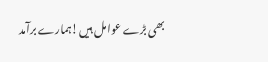بھی بڑے عوامل ہیں!ہمارے برآمد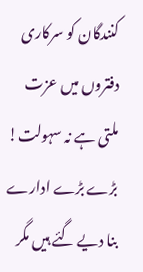کنندگان کو سرکاری دفتروں میں عزت ملتی ہے نہ سہولت! بڑے بڑے ادارے بنا دیے گئے ہیں مگر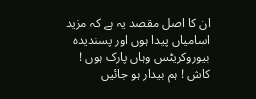ان کا اصل مقصد یہ ہے کہ مزید اسامیاں پیدا ہوں اور پسندیدہ بیوروکریٹس وہاں پارک ہوں ! کاش ! ہم بیدار ہو جائیں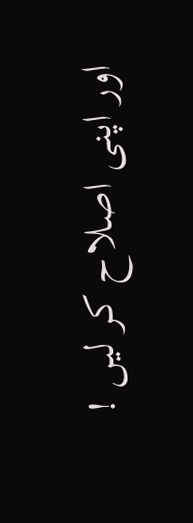اور اپنی اصلاح کر لیں !